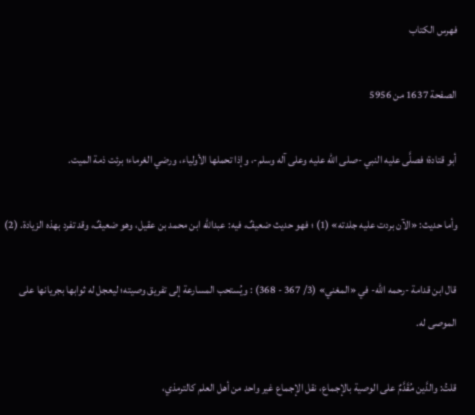فهرس الكتاب

الصفحة 1637 من 5956

أبو قتادة؛ فصلَّى عليه النبي -صلى الله عليه وعلى آله وسلم-، وإذا تحملها الأولياء، ورضي الغرماء؛ برئت ذمة الميت.

وأما حديث: «الآن بردت عليه جلدته» (1) ؛ فهو حديث ضعيفٌ، فيه: عبدالله ابن محمد بن عقيل، وهو ضعيفٌ، وقد تفرد بهذه الزيادة. (2)

قال ابن قدامة -رحمه الله- في «المغني» (3/ 367 - 368) : ويُستحب المسارعة إلى تفريق وصيته؛ ليعجل له ثوابها بجريانها على الموصى له.

قلتُ: والدَّين مُقَدَّمٌ على الوصية بالإجماع، نقل الإجماع غير واحد من أهل العلم كالترمذي،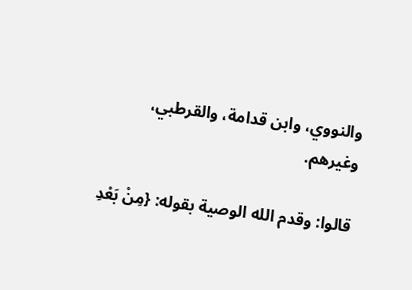والنووي، وابن قدامة، والقرطبي، وغيرهم.

قالوا: وقدم الله الوصية بقوله: {مِنْ بَعْدِ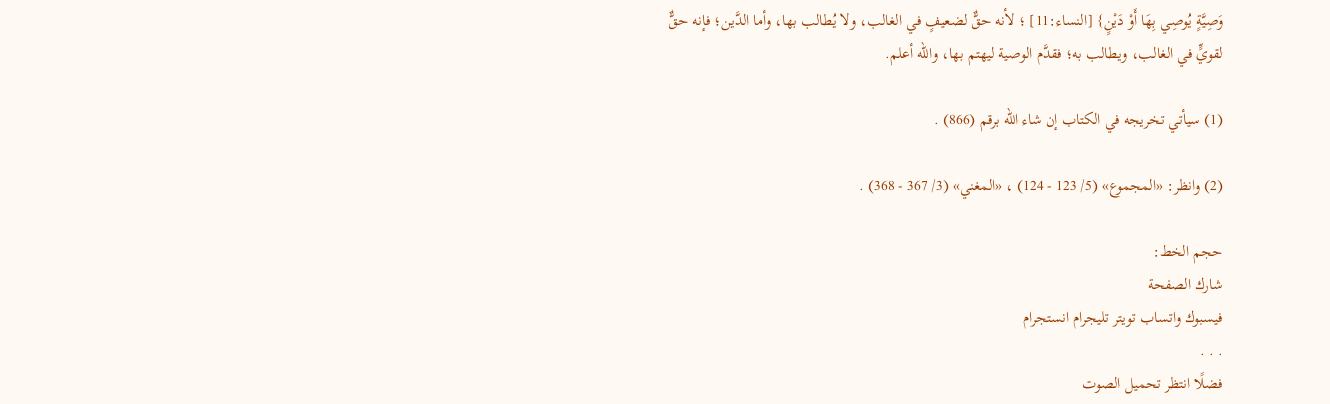وَصِيَّةٍ يُوصِي بِهَا أَوْ دَيْنٍ} [النساء:11] ؛ لأنه حقٌّ لضعيفٍ في الغالب، ولا يُطالب بها، وأما الدَّين؛ فإنه حقٌّ لقويٍّ في الغالب، ويطالب به؛ فقدَّم الوصية ليهتم بها، والله أعلم.

(1) سيأتي تخريجه في الكتاب إن شاء الله برقم (866) .

(2) وانظر: «المجموع» (5/ 123 - 124) ، «المغني» (3/ 367 - 368) .

حجم الخط:
شارك الصفحة
فيسبوك واتساب تويتر تليجرام انستجرام
. . .
فضلًا انتظر تحميل الصوت